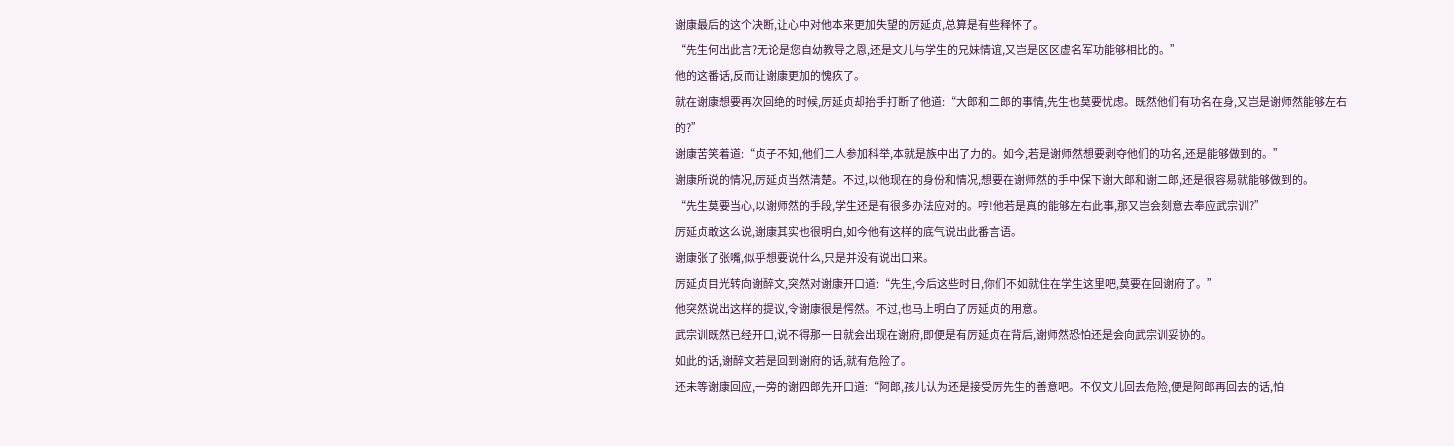谢康最后的这个决断,让心中对他本来更加失望的厉延贞,总算是有些释怀了。
“先生何出此言?无论是您自幼教导之恩,还是文儿与学生的兄妹情谊,又岂是区区虚名军功能够相比的。”
他的这番话,反而让谢康更加的愧疚了。
就在谢康想要再次回绝的时候,厉延贞却抬手打断了他道:“大郎和二郎的事情,先生也莫要忧虑。既然他们有功名在身,又岂是谢师然能够左右的?”
谢康苦笑着道:“贞子不知,他们二人参加科举,本就是族中出了力的。如今,若是谢师然想要剥夺他们的功名,还是能够做到的。”
谢康所说的情况,厉延贞当然清楚。不过,以他现在的身份和情况,想要在谢师然的手中保下谢大郎和谢二郎,还是很容易就能够做到的。
“先生莫要当心,以谢师然的手段,学生还是有很多办法应对的。哼!他若是真的能够左右此事,那又岂会刻意去奉应武宗训?”
厉延贞敢这么说,谢康其实也很明白,如今他有这样的底气说出此番言语。
谢康张了张嘴,似乎想要说什么,只是并没有说出口来。
厉延贞目光转向谢醉文,突然对谢康开口道:“先生,今后这些时日,你们不如就住在学生这里吧,莫要在回谢府了。”
他突然说出这样的提议,令谢康很是愕然。不过,也马上明白了厉延贞的用意。
武宗训既然已经开口,说不得那一日就会出现在谢府,即便是有厉延贞在背后,谢师然恐怕还是会向武宗训妥协的。
如此的话,谢醉文若是回到谢府的话,就有危险了。
还未等谢康回应,一旁的谢四郎先开口道:“阿郎,孩儿认为还是接受厉先生的善意吧。不仅文儿回去危险,便是阿郎再回去的话,怕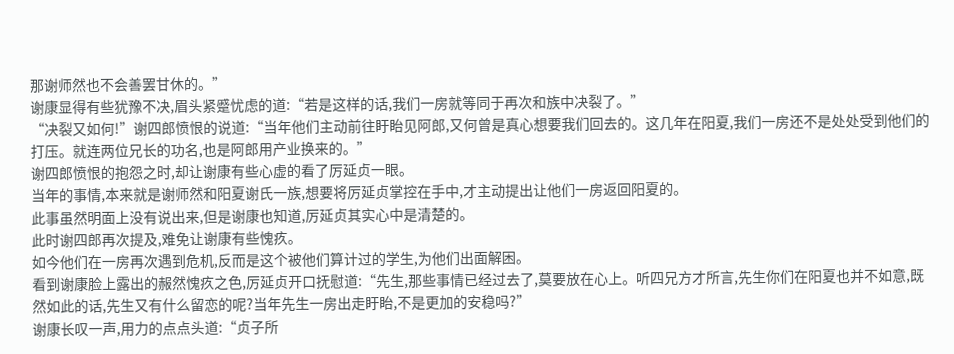那谢师然也不会善罢甘休的。”
谢康显得有些犹豫不决,眉头紧蹙忧虑的道:“若是这样的话,我们一房就等同于再次和族中决裂了。”
“决裂又如何!”谢四郎愤恨的说道:“当年他们主动前往盱眙见阿郎,又何曾是真心想要我们回去的。这几年在阳夏,我们一房还不是处处受到他们的打压。就连两位兄长的功名,也是阿郎用产业换来的。”
谢四郎愤恨的抱怨之时,却让谢康有些心虚的看了厉延贞一眼。
当年的事情,本来就是谢师然和阳夏谢氏一族,想要将厉延贞掌控在手中,才主动提出让他们一房返回阳夏的。
此事虽然明面上没有说出来,但是谢康也知道,厉延贞其实心中是清楚的。
此时谢四郎再次提及,难免让谢康有些愧疚。
如今他们在一房再次遇到危机,反而是这个被他们算计过的学生,为他们出面解困。
看到谢康脸上露出的赧然愧疚之色,厉延贞开口抚慰道:“先生,那些事情已经过去了,莫要放在心上。听四兄方才所言,先生你们在阳夏也并不如意,既然如此的话,先生又有什么留恋的呢?当年先生一房出走盱眙,不是更加的安稳吗?”
谢康长叹一声,用力的点点头道:“贞子所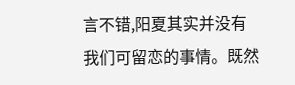言不错,阳夏其实并没有我们可留恋的事情。既然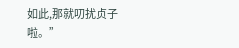如此,那就叨扰贞子啦。”